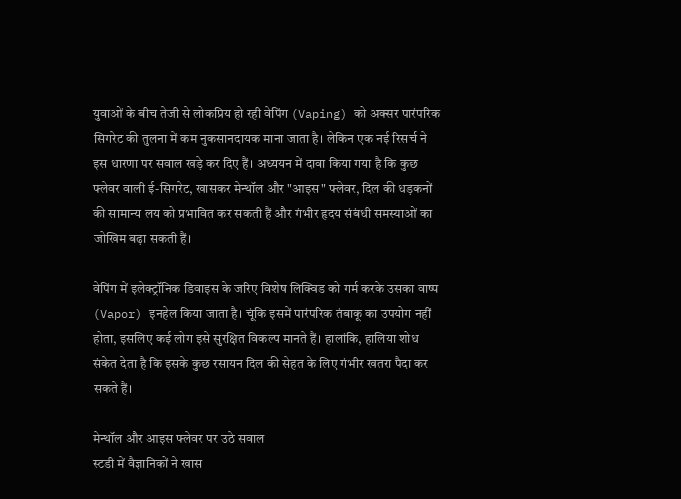युवाओं के बीच तेजी से लोकप्रिय हो रही वेपिंग (Vaping) को अक्सर पारंपरिक सिगरेट की तुलना में कम नुकसानदायक माना जाता है। लेकिन एक नई रिसर्च ने इस धारणा पर सवाल खड़े कर दिए हैं। अध्ययन में दावा किया गया है कि कुछ फ्लेवर वाली ई-सिगरेट, खासकर मेन्थॉल और "आइस" फ्लेवर, दिल की धड़कनों की सामान्य लय को प्रभावित कर सकती हैं और गंभीर हृदय संबंधी समस्याओं का जोखिम बढ़ा सकती हैं।

वेपिंग में इलेक्ट्रॉनिक डिवाइस के जरिए विशेष लिक्विड को गर्म करके उसका वाष्प (Vapor) इनहेल किया जाता है। चूंकि इसमें पारंपरिक तंबाकू का उपयोग नहीं होता, इसलिए कई लोग इसे सुरक्षित विकल्प मानते हैं। हालांकि, हालिया शोध संकेत देता है कि इसके कुछ रसायन दिल की सेहत के लिए गंभीर खतरा पैदा कर सकते हैं।

मेन्थॉल और आइस फ्लेवर पर उठे सवाल
स्टडी में वैज्ञानिकों ने खास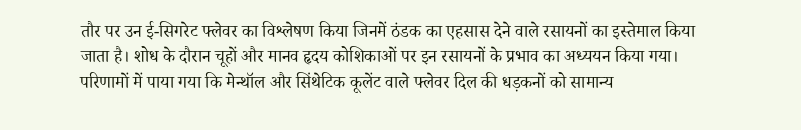तौर पर उन ई-सिगरेट फ्लेवर का विश्लेषण किया जिनमें ठंडक का एहसास देने वाले रसायनों का इस्तेमाल किया जाता है। शोध के दौरान चूहों और मानव हृदय कोशिकाओं पर इन रसायनों के प्रभाव का अध्ययन किया गया। परिणामों में पाया गया कि मेन्थॉल और सिंथेटिक कूलेंट वाले फ्लेवर दिल की धड़कनों को सामान्य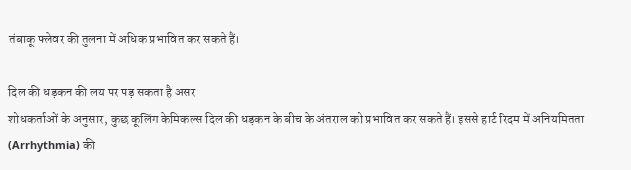तंबाकू फ्लेवर की तुलना में अधिक प्रभावित कर सकते हैं।

दिल की धड़कन की लय पर पड़ सकता है असर
शोधकर्ताओं के अनुसार, कुछ कूलिंग केमिकल्स दिल की धड़कन के बीच के अंतराल को प्रभावित कर सकते हैं। इससे हार्ट रिदम में अनियमितता (Arrhythmia) की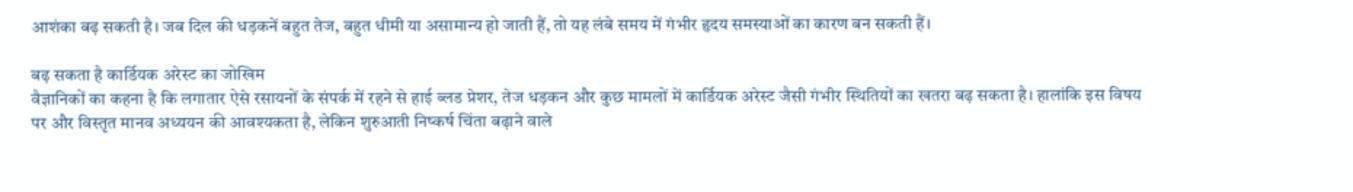आशंका बढ़ सकती है। जब दिल की धड़कनें बहुत तेज, बहुत धीमी या असामान्य हो जाती हैं, तो यह लंबे समय में गंभीर हृदय समस्याओं का कारण बन सकती हैं।

बढ़ सकता है कार्डियक अरेस्ट का जोखिम
वैज्ञानिकों का कहना है कि लगातार ऐसे रसायनों के संपर्क में रहने से हाई ब्लड प्रेशर, तेज धड़कन और कुछ मामलों में कार्डियक अरेस्ट जैसी गंभीर स्थितियों का खतरा बढ़ सकता है। हालांकि इस विषय पर और विस्तृत मानव अध्ययन की आवश्यकता है, लेकिन शुरुआती निष्कर्ष चिंता बढ़ाने वाले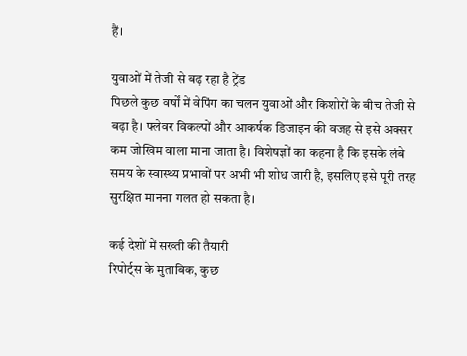हैं।

युवाओं में तेजी से बढ़ रहा है ट्रेंड
पिछले कुछ वर्षों में वेपिंग का चलन युवाओं और किशोरों के बीच तेजी से बढ़ा है। फ्लेवर विकल्पों और आकर्षक डिजाइन की वजह से इसे अक्सर कम जोखिम वाला माना जाता है। विशेषज्ञों का कहना है कि इसके लंबे समय के स्वास्थ्य प्रभावों पर अभी भी शोध जारी है, इसलिए इसे पूरी तरह सुरक्षित मानना गलत हो सकता है।

कई देशों में सख्ती की तैयारी
रिपोर्ट्स के मुताबिक, कुछ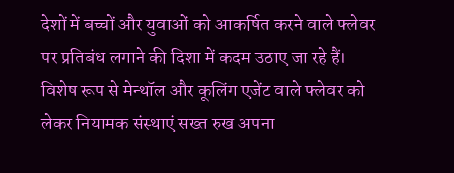देशों में बच्चों और युवाओं को आकर्षित करने वाले फ्लेवर पर प्रतिबंध लगाने की दिशा में कदम उठाए जा रहे हैं। विशेष रूप से मेन्थॉल और कूलिंग एजेंट वाले फ्लेवर को लेकर नियामक संस्थाएं सख्त रुख अपना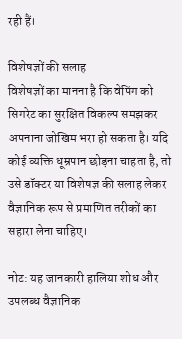रही हैं।

विशेषज्ञों की सलाह
विशेषज्ञों का मानना है कि वेपिंग को सिगरेट का सुरक्षित विकल्प समझकर अपनाना जोखिम भरा हो सकता है। यदि कोई व्यक्ति धूम्रपान छोड़ना चाहता है, तो उसे डॉक्टर या विशेषज्ञ की सलाह लेकर वैज्ञानिक रूप से प्रमाणित तरीकों का सहारा लेना चाहिए।

नोट: यह जानकारी हालिया शोध और उपलब्ध वैज्ञानिक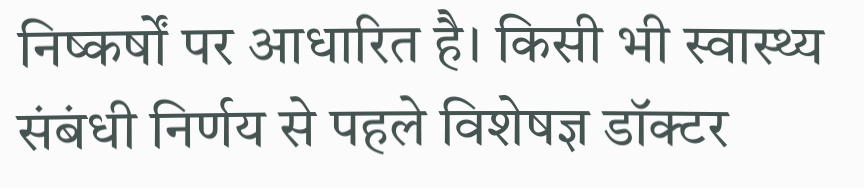निष्कर्षों पर आधारित है। किसी भी स्वास्थ्य संबंधी निर्णय से पहले विशेषज्ञ डॉक्टर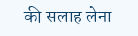की सलाह लेना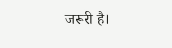जरूरी है।